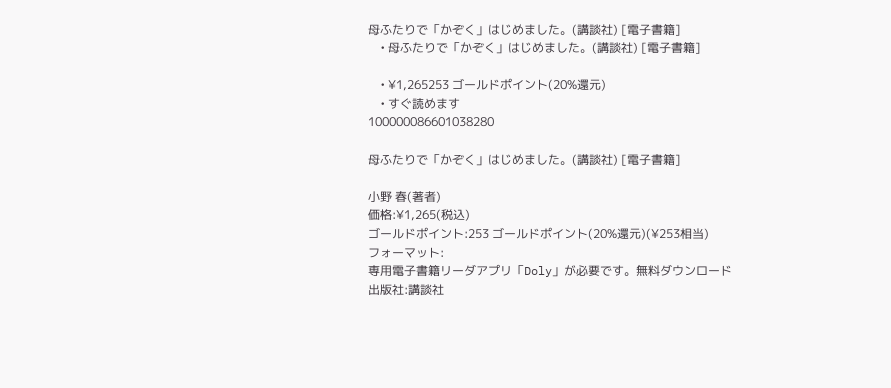母ふたりで「かぞく」はじめました。(講談社) [電子書籍]
    • 母ふたりで「かぞく」はじめました。(講談社) [電子書籍]

    • ¥1,265253 ゴールドポイント(20%還元)
    • すぐ読めます
100000086601038280

母ふたりで「かぞく」はじめました。(講談社) [電子書籍]

小野 春(著者)
価格:¥1,265(税込)
ゴールドポイント:253 ゴールドポイント(20%還元)(¥253相当)
フォーマット:
専用電子書籍リーダアプリ「Doly」が必要です。無料ダウンロード
出版社:講談社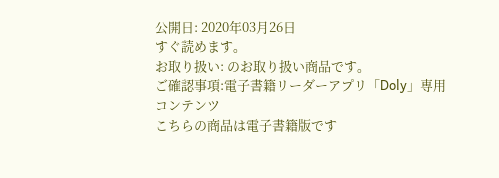公開日: 2020年03月26日
すぐ読めます。
お取り扱い: のお取り扱い商品です。
ご確認事項:電子書籍リーダーアプリ「Doly」専用コンテンツ
こちらの商品は電子書籍版です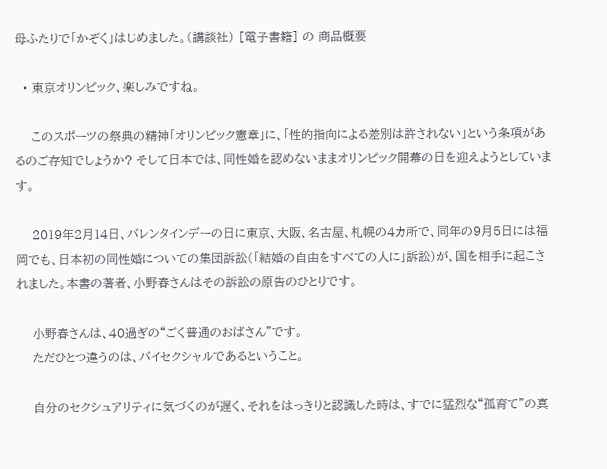母ふたりで「かぞく」はじめました。(講談社) [電子書籍] の 商品概要

  • 東京オリンピック、楽しみですね。

    このスポーツの祭典の精神「オリンピック憲章」に、「性的指向による差別は許されない」という条項があるのご存知でしょうか? そして日本では、同性婚を認めないままオリンピック開幕の日を迎えようとしています。

    2019年2月14日、バレンタインデーの日に東京、大阪、名古屋、札幌の4カ所で、同年の9月5日には福岡でも、日本初の同性婚についての集団訴訟(「結婚の自由をすべての人に」訴訟)が、国を相手に起こされました。本書の著者、小野春さんはその訴訟の原告のひとりです。

    小野春さんは、40過ぎの“ごく普通のおばさん”です。
    ただひとつ違うのは、バイセクシャルであるということ。

    自分のセクシュアリティに気づくのが遅く、それをはっきりと認識した時は、すでに猛烈な“孤育て”の真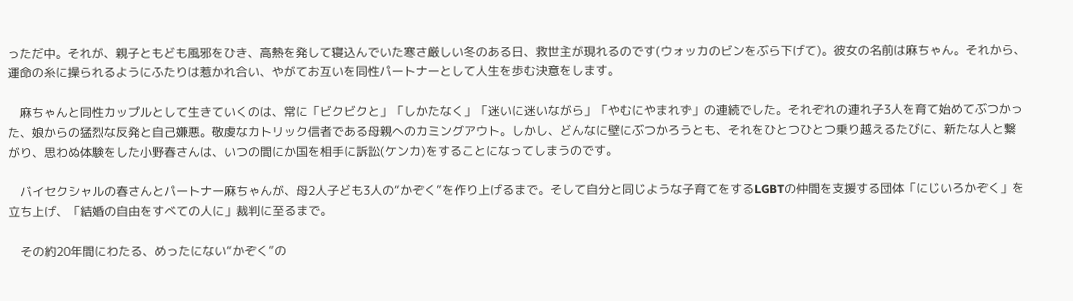っただ中。それが、親子ともども風邪をひき、高熱を発して寝込んでいた寒さ厳しい冬のある日、救世主が現れるのです(ウォッカのビンをぶら下げて)。彼女の名前は麻ちゃん。それから、運命の糸に操られるようにふたりは惹かれ合い、やがてお互いを同性パートナーとして人生を歩む決意をします。

    麻ちゃんと同性カップルとして生きていくのは、常に「ビクビクと」「しかたなく」「迷いに迷いながら」「やむにやまれず」の連続でした。それぞれの連れ子3人を育て始めてぶつかった、娘からの猛烈な反発と自己嫌悪。敬虔なカトリック信者である母親へのカミングアウト。しかし、どんなに壁にぶつかろうとも、それをひとつひとつ乗り越えるたびに、新たな人と繋がり、思わぬ体験をした小野春さんは、いつの間にか国を相手に訴訟(ケンカ)をすることになってしまうのです。

    バイセクシャルの春さんとパートナー麻ちゃんが、母2人子ども3人の“かぞく”を作り上げるまで。そして自分と同じような子育てをするLGBTの仲間を支援する団体「にじいろかぞく」を立ち上げ、「結婚の自由をすべての人に」裁判に至るまで。

    その約20年間にわたる、めったにない“かぞく”の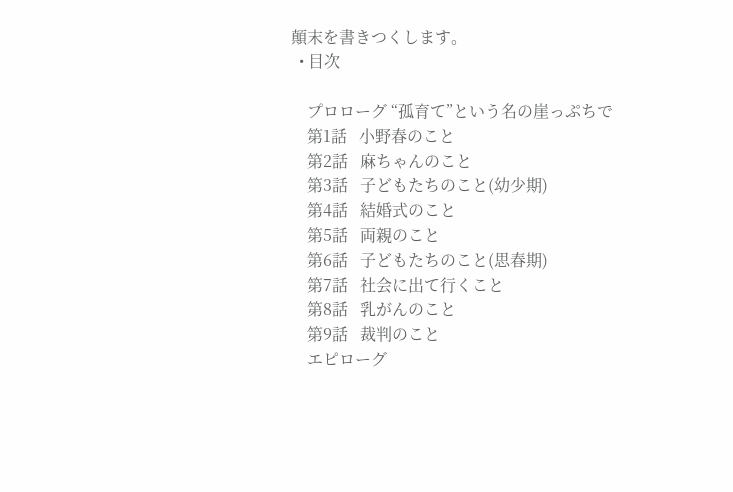顛末を書きつくします。
  • 目次

    プロローグ “孤育て”という名の崖っぷちで
    第1話   小野春のこと
    第2話   麻ちゃんのこと
    第3話   子どもたちのこと(幼少期)
    第4話   結婚式のこと
    第5話   両親のこと
    第6話   子どもたちのこと(思春期)
    第7話   社会に出て行くこと
    第8話   乳がんのこと
    第9話   裁判のこと
    エピローグ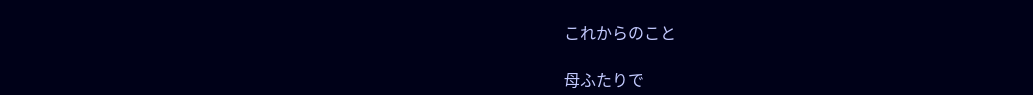これからのこと

母ふたりで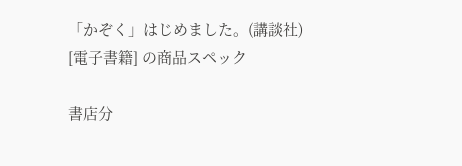「かぞく」はじめました。(講談社) [電子書籍] の商品スペック

書店分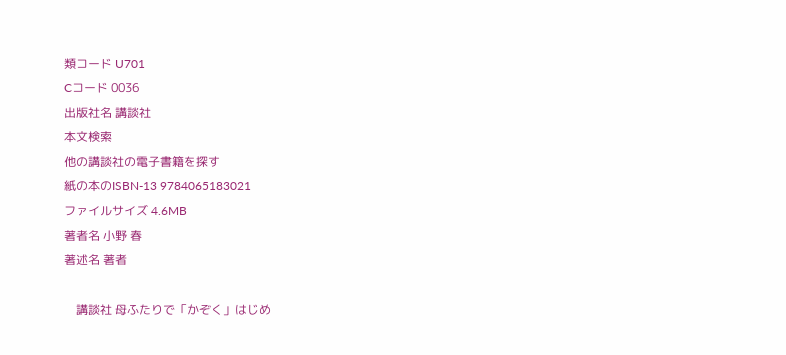類コード U701
Cコード 0036
出版社名 講談社
本文検索
他の講談社の電子書籍を探す
紙の本のISBN-13 9784065183021
ファイルサイズ 4.6MB
著者名 小野 春
著述名 著者

    講談社 母ふたりで「かぞく」はじめ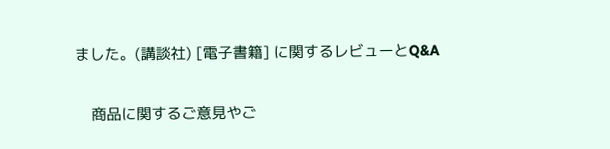ました。(講談社) [電子書籍] に関するレビューとQ&A

    商品に関するご意見やご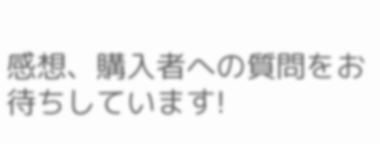感想、購入者への質問をお待ちしています!